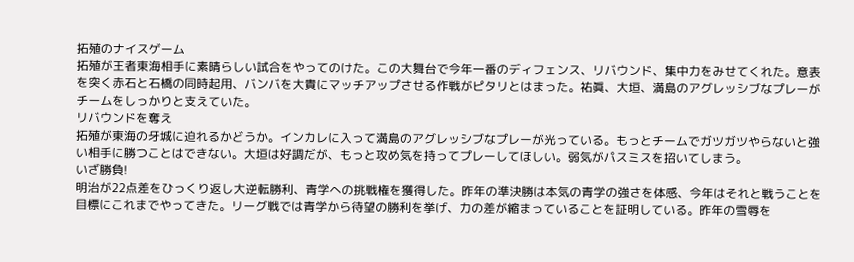拓殖のナイスゲーム
拓殖が王者東海相手に素晴らしい試合をやってのけた。この大舞台で今年一番のディフェンス、リバウンド、集中力をみせてくれた。意表を突く赤石と石橋の同時起用、バンバを大貴にマッチアップさせる作戦がピタリとはまった。祐眞、大垣、満島のアグレッシブなプレーがチームをしっかりと支えていた。
リバウンドを奪え
拓殖が東海の牙城に迫れるかどうか。インカレに入って満島のアグレッシブなプレーが光っている。もっとチームでガツガツやらないと強い相手に勝つことはできない。大垣は好調だが、もっと攻め気を持ってプレーしてほしい。弱気がパスミスを招いてしまう。
いざ勝負!
明治が22点差をひっくり返し大逆転勝利、青学への挑戦権を獲得した。昨年の準決勝は本気の青学の強さを体感、今年はそれと戦うことを目標にこれまでやってきた。リーグ戦では青学から待望の勝利を挙げ、力の差が縮まっていることを証明している。昨年の雪辱を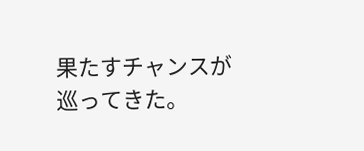果たすチャンスが巡ってきた。